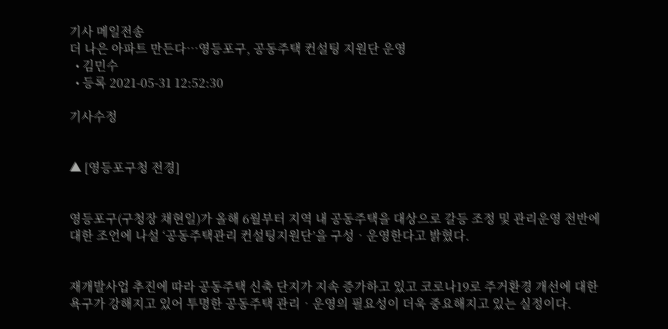기사 메일전송
더 나은 아파트 만든다…영등포구, 공동주택 컨설팅 지원단 운영
  • 김민수
  • 등록 2021-05-31 12:52:30

기사수정


▲ [영등포구청 전경]


영등포구(구청장 채현일)가 올해 6월부터 지역 내 공동주택을 대상으로 갈등 조정 및 관리운영 전반에 대한 조언에 나설 ‘공동주택관리 컨설팅지원단’을 구성‧운영한다고 밝혔다.


재개발사업 추진에 따라 공동주택 신축 단지가 지속 증가하고 있고 코로나19로 주거환경 개선에 대한 욕구가 강해지고 있어 투명한 공동주택 관리‧운영의 필요성이 더욱 중요해지고 있는 실정이다.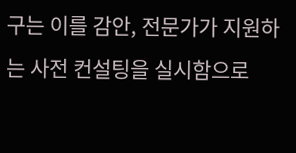구는 이를 감안, 전문가가 지원하는 사전 컨설팅을 실시함으로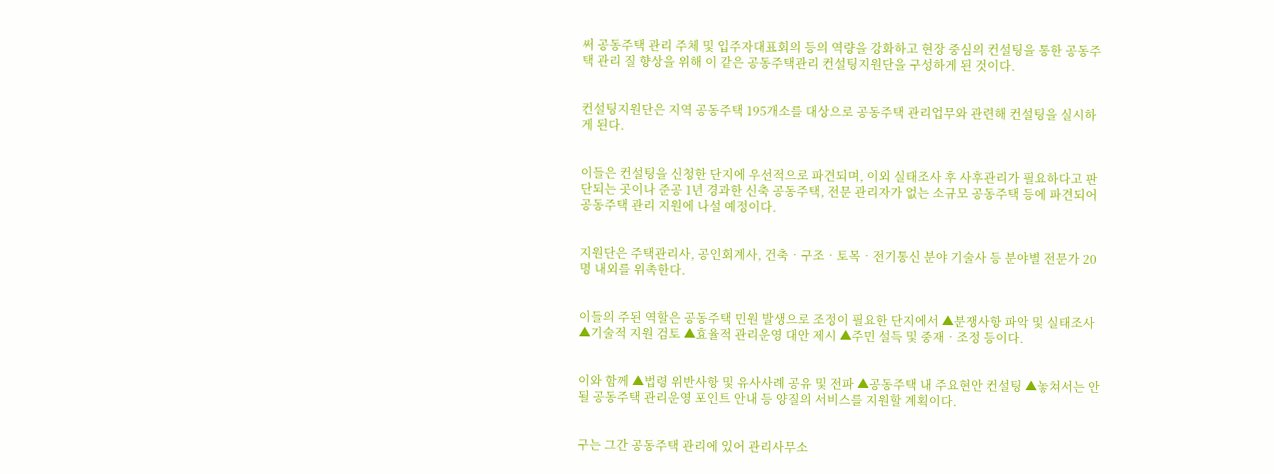써 공동주택 관리 주체 및 입주자대표회의 등의 역량을 강화하고 현장 중심의 컨설팅을 통한 공동주택 관리 질 향상을 위해 이 같은 공동주택관리 컨설팅지원단을 구성하게 된 것이다.


컨설팅지원단은 지역 공동주택 195개소를 대상으로 공동주택 관리업무와 관련해 컨설팅을 실시하게 된다.


이들은 컨설팅을 신청한 단지에 우선적으로 파견되며, 이외 실태조사 후 사후관리가 필요하다고 판단되는 곳이나 준공 1년 경과한 신축 공동주택, 전문 관리자가 없는 소규모 공동주택 등에 파견되어 공동주택 관리 지원에 나설 예정이다.


지원단은 주택관리사, 공인회계사, 건축‧구조‧토목‧전기통신 분야 기술사 등 분야별 전문가 20명 내외를 위촉한다.


이들의 주된 역할은 공동주택 민원 발생으로 조정이 필요한 단지에서 ▲분쟁사항 파악 및 실태조사 ▲기술적 지원 검토 ▲효율적 관리운영 대안 제시 ▲주민 설득 및 중재‧조정 등이다.


이와 함께 ▲법령 위반사항 및 유사사례 공유 및 전파 ▲공동주택 내 주요현안 컨설팅 ▲놓쳐서는 안 될 공동주택 관리운영 포인트 안내 등 양질의 서비스를 지원할 계획이다.


구는 그간 공동주택 관리에 있어 관리사무소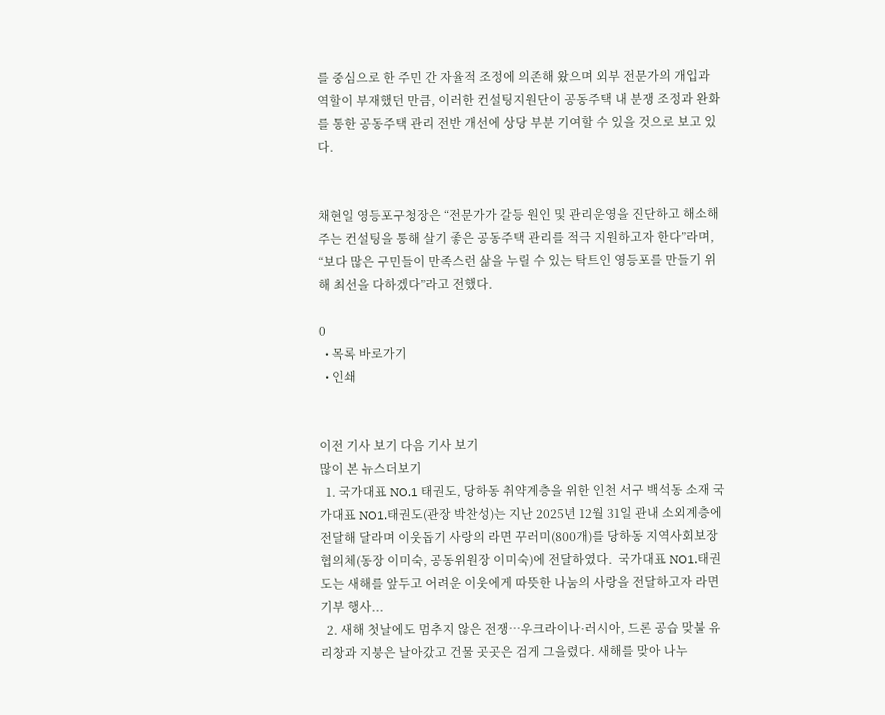를 중심으로 한 주민 간 자율적 조정에 의존해 왔으며 외부 전문가의 개입과 역할이 부재했던 만큼, 이러한 컨설팅지원단이 공동주택 내 분쟁 조정과 완화를 통한 공동주택 관리 전반 개선에 상당 부분 기여할 수 있을 것으로 보고 있다.


채현일 영등포구청장은 “전문가가 갈등 원인 및 관리운영을 진단하고 해소해주는 컨설팅을 통해 살기 좋은 공동주택 관리를 적극 지원하고자 한다”라며, “보다 많은 구민들이 만족스런 삶을 누릴 수 있는 탁트인 영등포를 만들기 위해 최선을 다하겠다”라고 전했다.

0
  • 목록 바로가기
  • 인쇄


이전 기사 보기 다음 기사 보기
많이 본 뉴스더보기
  1. 국가대표 NO.1 태권도, 당하동 취약계층을 위한 인천 서구 백석동 소재 국가대표 NO1.태권도(관장 박찬성)는 지난 2025년 12월 31일 관내 소외계층에 전달해 달라며 이웃돕기 사랑의 라면 꾸러미(800개)를 당하동 지역사회보장협의체(동장 이미숙, 공동위원장 이미숙)에 전달하였다.  국가대표 NO1.태권도는 새해를 앞두고 어려운 이웃에게 따뜻한 나눔의 사랑을 전달하고자 라면 기부 행사...
  2. 새해 첫날에도 멈추지 않은 전쟁…우크라이나·러시아, 드론 공습 맞불 유리창과 지붕은 날아갔고 건물 곳곳은 검게 그을렸다. 새해를 맞아 나누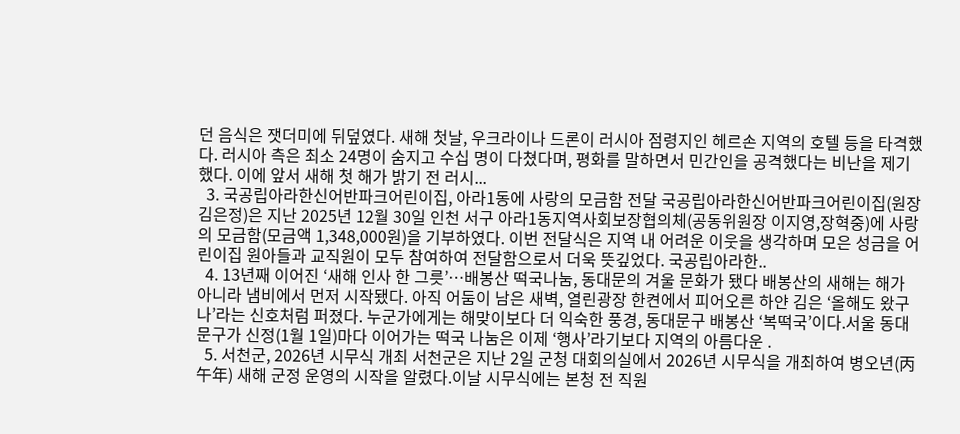던 음식은 잿더미에 뒤덮였다. 새해 첫날, 우크라이나 드론이 러시아 점령지인 헤르손 지역의 호텔 등을 타격했다. 러시아 측은 최소 24명이 숨지고 수십 명이 다쳤다며, 평화를 말하면서 민간인을 공격했다는 비난을 제기했다. 이에 앞서 새해 첫 해가 밝기 전 러시...
  3. 국공립아라한신어반파크어린이집, 아라1동에 사랑의 모금함 전달 국공립아라한신어반파크어린이집(원장 김은정)은 지난 2025년 12월 30일 인천 서구 아라1동지역사회보장협의체(공동위원장 이지영,장혁중)에 사랑의 모금함(모금액 1,348,000원)을 기부하였다. 이번 전달식은 지역 내 어려운 이웃을 생각하며 모은 성금을 어린이집 원아들과 교직원이 모두 참여하여 전달함으로서 더욱 뜻깊었다. 국공립아라한..
  4. 13년째 이어진 ‘새해 인사 한 그릇’…배봉산 떡국나눔, 동대문의 겨울 문화가 됐다 배봉산의 새해는 해가 아니라 냄비에서 먼저 시작됐다. 아직 어둠이 남은 새벽, 열린광장 한켠에서 피어오른 하얀 김은 ‘올해도 왔구나’라는 신호처럼 퍼졌다. 누군가에게는 해맞이보다 더 익숙한 풍경, 동대문구 배봉산 ‘복떡국’이다.서울 동대문구가 신정(1월 1일)마다 이어가는 떡국 나눔은 이제 ‘행사’라기보다 지역의 아름다운 .
  5. 서천군, 2026년 시무식 개최 서천군은 지난 2일 군청 대회의실에서 2026년 시무식을 개최하여 병오년(丙午年) 새해 군정 운영의 시작을 알렸다.이날 시무식에는 본청 전 직원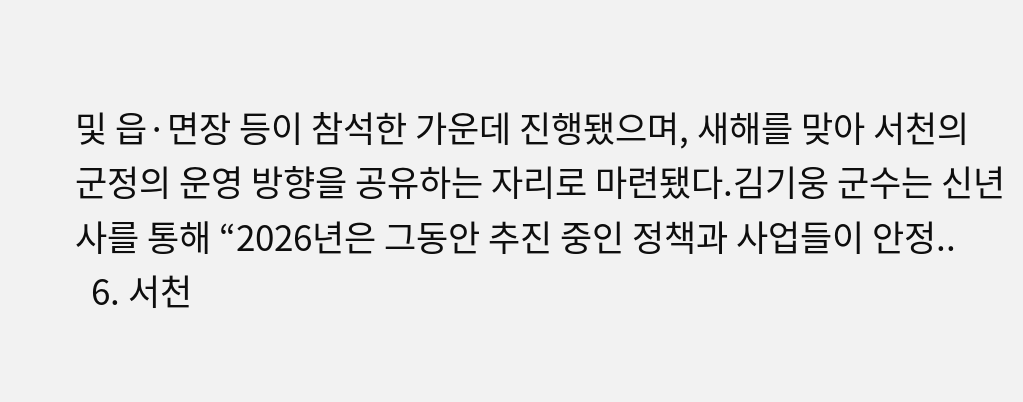및 읍·면장 등이 참석한 가운데 진행됐으며, 새해를 맞아 서천의 군정의 운영 방향을 공유하는 자리로 마련됐다.김기웅 군수는 신년사를 통해 “2026년은 그동안 추진 중인 정책과 사업들이 안정..
  6. 서천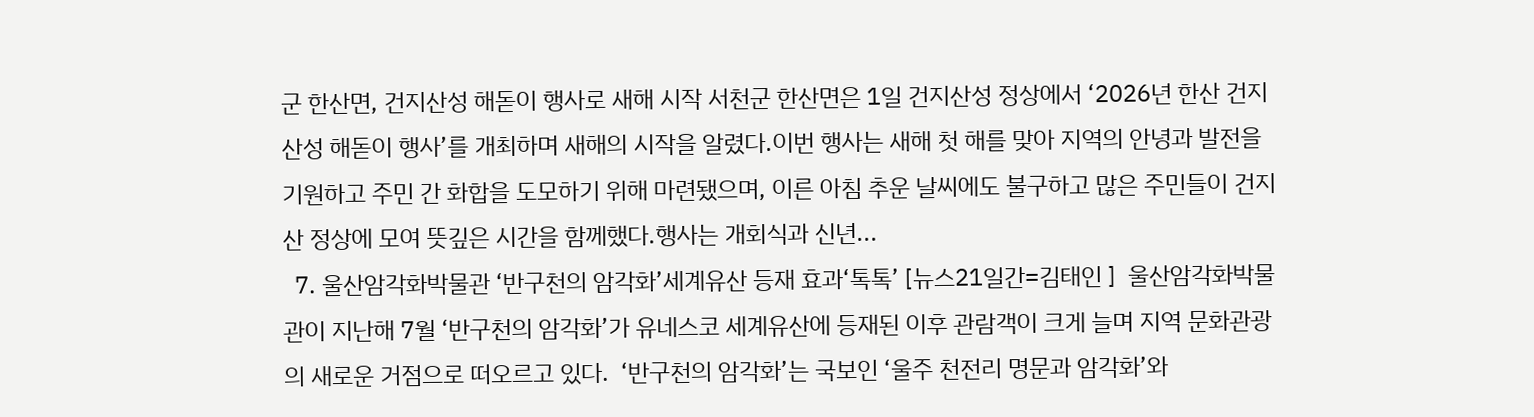군 한산면, 건지산성 해돋이 행사로 새해 시작 서천군 한산면은 1일 건지산성 정상에서 ‘2026년 한산 건지산성 해돋이 행사’를 개최하며 새해의 시작을 알렸다.이번 행사는 새해 첫 해를 맞아 지역의 안녕과 발전을 기원하고 주민 간 화합을 도모하기 위해 마련됐으며, 이른 아침 추운 날씨에도 불구하고 많은 주민들이 건지산 정상에 모여 뜻깊은 시간을 함께했다.행사는 개회식과 신년...
  7. 울산암각화박물관 ‘반구천의 암각화’세계유산 등재 효과‘톡톡’ [뉴스21일간=김태인 ]  울산암각화박물관이 지난해 7월 ‘반구천의 암각화’가 유네스코 세계유산에 등재된 이후 관람객이 크게 늘며 지역 문화관광의 새로운 거점으로 떠오르고 있다.  ‘반구천의 암각화’는 국보인 ‘울주 천전리 명문과 암각화’와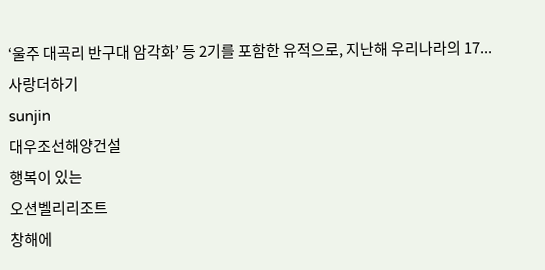‘울주 대곡리 반구대 암각화’ 등 2기를 포함한 유적으로, 지난해 우리나라의 17...
사랑더하기
sunjin
대우조선해양건설
행복이 있는
오션벨리리조트
창해에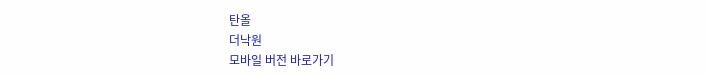탄올
더낙원
모바일 버전 바로가기